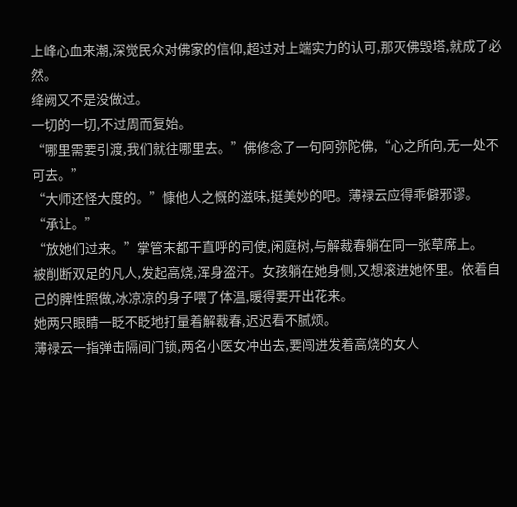上峰心血来潮,深觉民众对佛家的信仰,超过对上端实力的认可,那灭佛毁塔,就成了必然。
绛阙又不是没做过。
一切的一切,不过周而复始。
“哪里需要引渡,我们就往哪里去。”佛修念了一句阿弥陀佛,“心之所向,无一处不可去。”
“大师还怪大度的。”慷他人之慨的滋味,挺美妙的吧。薄禄云应得乖僻邪谬。
“承让。”
“放她们过来。”掌管末都干直呼的司使,闲庭树,与解裁春躺在同一张草席上。
被削断双足的凡人,发起高烧,浑身盗汗。女孩躺在她身侧,又想滚进她怀里。依着自己的脾性照做,冰凉凉的身子喂了体温,暖得要开出花来。
她两只眼睛一眨不眨地打量着解裁春,迟迟看不腻烦。
薄禄云一指弹击隔间门锁,两名小医女冲出去,要闯进发着高烧的女人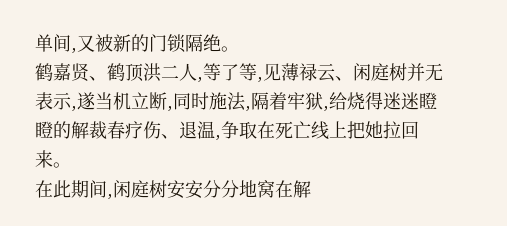单间,又被新的门锁隔绝。
鹤嘉贤、鹤顶洪二人,等了等,见薄禄云、闲庭树并无表示,遂当机立断,同时施法,隔着牢狱,给烧得迷迷瞪瞪的解裁春疗伤、退温,争取在死亡线上把她拉回来。
在此期间,闲庭树安安分分地窝在解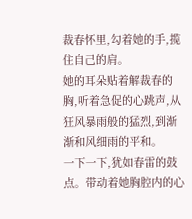裁春怀里,勾着她的手,揽住自己的肩。
她的耳朵贴着解裁春的胸,听着急促的心跳声,从狂风暴雨般的猛烈,到渐渐和风细雨的平和。
一下一下,犹如春雷的鼓点。带动着她胸腔内的心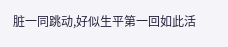脏一同跳动,好似生平第一回如此活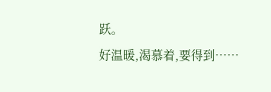跃。
好温暖,渴慕着,要得到……